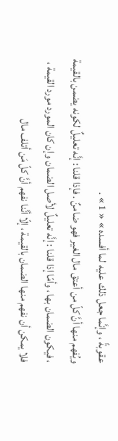عقوبةً ، وإنَّما جعل ذلك عليه لما أفسده » « 1 » .
ويُفهم منها أنَّ كلّ من أعتق مال الغير فهو ضامنٌ . فإذا قلنا : إنَّه تعليلٌ لكونه يضمن بالقيمة ، فيكون الضمان بها ، وأمّا إذا قلنا : إنَّه تعليلٌ لأصل الضمان وإن كان المورد مورد القيمة ، فلا يمكن أن نفهم منها الضمان بالقيمة ، إلّا أنَّنا نفهم أنَّ كلّ مَن أتلف مال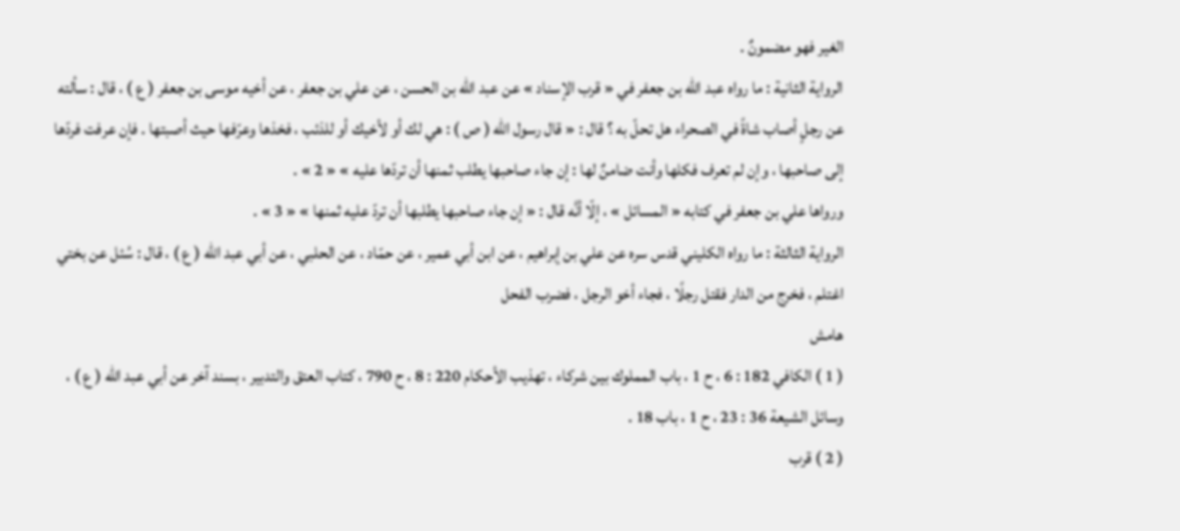الغير فهو مضمونٌ .
الرواية الثانية : ما رواه عبد الله بن جعفر في « قرب الإسناد » عن عبد الله بن الحسن ، عن علي بن جعفر ، عن أخيه موسى بن جعفر ( ع ) ، قال : سألته عن رجلٍ أصاب شاةً في الصحراء هل تحلّ به ؟ قال : « قال رسول الله ( ص ) : هي لك أو لأخيك أو للذئب ، فخذها وعرّفها حيث أصبتها . فإن عرفت فردّها إلى صاحبها ، وإن لم تعرف فكلها وأنت ضامنٌ لها : إن جاء صاحبها يطلب ثمنها أن تردّها عليه » « 2 » .
ورواها علي بن جعفر في كتابه « المسائل » ، إلّا أنَّه قال : « إن جاء صاحبها يطلبها أن تردّ عليه ثمنها » « 3 » .
الرواية الثالثة : ما رواه الكليني قدس سره عن علي بن إبراهيم ، عن ابن أبي عمير ، عن حمّاد ، عن الحلبي ، عن أبي عبد الله ( ع ) ، قال : سُئل عن بختي اغتلم ، فخرج من الدار فقتل رجلًا ، فجاء أخو الرجل ، فضرب الفحل
هامش
( 1 ) الكافي 182 : 6 ، ح 1 ، باب المملوك بين شركاء ، تهذيب الأحكام 220 : 8 ، ح 790 ، كتاب العتق والتدبير ، بسند آخر عن أبي عبد الله ( ع ) ، وسائل الشيعة 36 : 23 ، ح 1 ، باب 18 .
( 2 ) قرب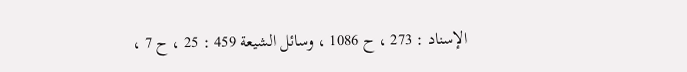الإسناد : 273 ، ح 1086 ، وسائل الشيعة 459 : 25 ، ح 7 ،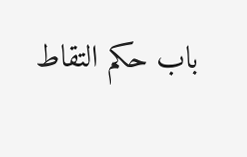باب حكم التقاط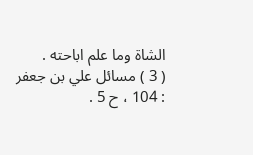الشاة وما علم اباحته .
( 3 ) مسائل علي بن جعفر : 104 ، ح 5 .